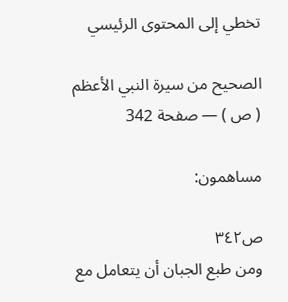تخطي إلى المحتوى الرئيسي

الصحيح من سيرة النبي الأعظم ( ص ) — صفحة 342

مساهمون:

ص٣٤٢
ومن طبع الجبان أن يتعامل مع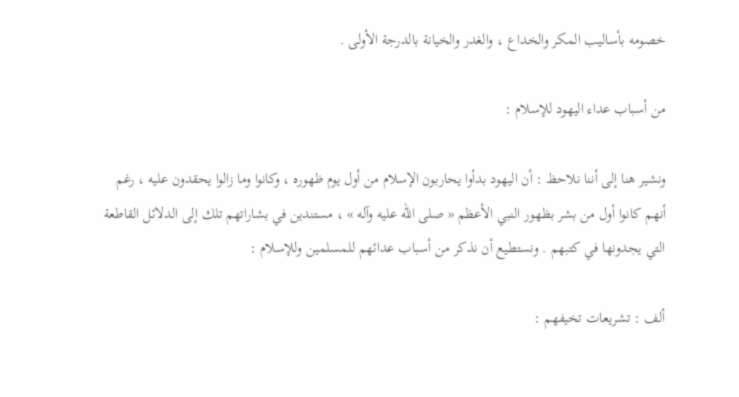خصومه بأساليب المكر والخداع ، والغدر والخيانة بالدرجة الأولى .

من أسباب عداء اليهود للإسلام :

ونشير هنا إلى أننا نلاحظ : أن اليهود بدأوا يحاربون الإسلام من أول يوم ظهوره ، وكانوا وما زالوا يحقدون عليه ، رغم أنهم كانوا أول من بشر بظهور النبي الأعظم « صلى الله عليه وآله » ، مستندين في بشاراتهم تلك إلى الدلائل القاطعة التي يجدونها في كتبهم . ونستطيع أن نذكر من أسباب عدائهم للمسلمين وللإسلام :

ألف : تشريعات تخيفهم :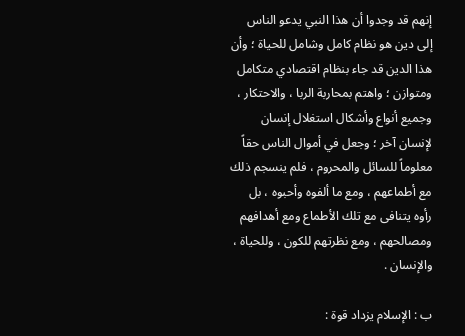إنهم قد وجدوا أن هذا النبي يدعو الناس إلى دين هو نظام كامل وشامل للحياة ؛ وأن هذا الدين قد جاء بنظام اقتصادي متكامل ومتوازن ؛ واهتم بمحاربة الربا ، والاحتكار ، وجميع أنواع وأشكال استغلال إنسان لإنسان آخر ؛ وجعل في أموال الناس حقاً معلوماً للسائل والمحروم ، فلم ينسجم ذلك مع أطماعهم ، ومع ما ألفوه وأحبوه ، بل رأوه يتنافى مع تلك الأطماع ومع أهدافهم ومصالحهم ، ومع نظرتهم للكون ، وللحياة ، والإنسان .

ب : الإسلام يزداد قوة :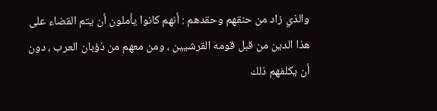والذي زاد من حنقهم وحقدهم : أنهم كانوا يأملون أن يتم القضاء على هذا الدين من قبل قومه القرشيين ، ومن معهم من ذؤبان العرب ، دون أن يكلفهم ذلك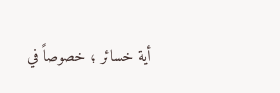أية خسائر ؛ خصوصاً في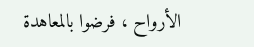الأرواح ، فرضوا بالمعاهدة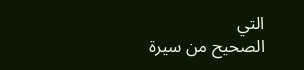التي
الصحيح من سيرة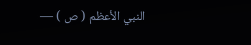النبي الأعظم ( ص ) —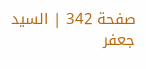صفحة 342 | السيد جعفر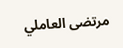مرتضى العاملي